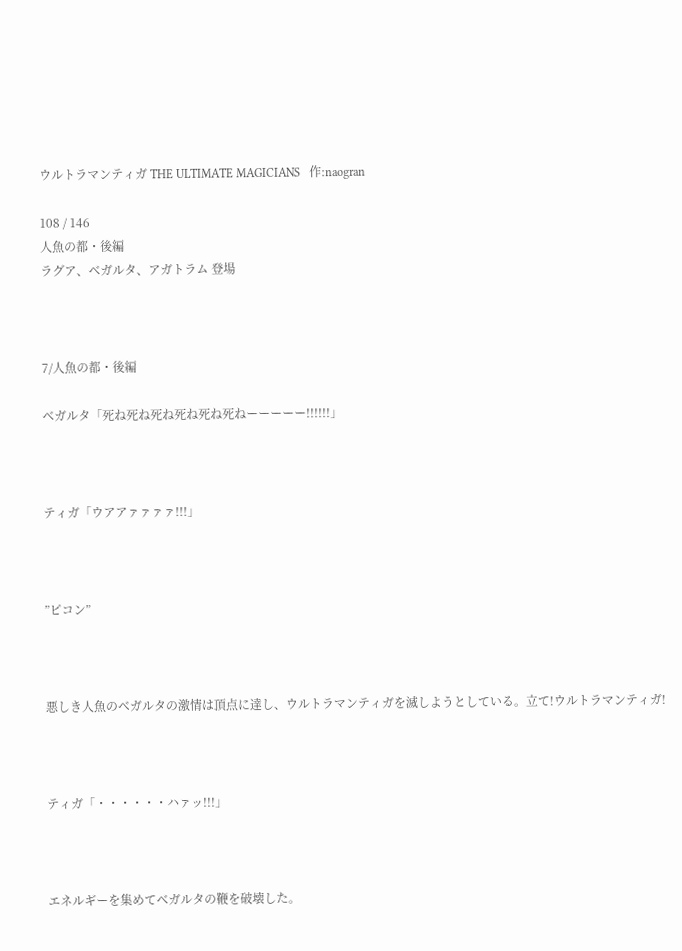ウルトラマンティガ THE ULTIMATE MAGICIANS   作:naogran

108 / 146
人魚の都・後編
ラグア、ベガルタ、アガトラム 登場



7/人魚の都・後編

ベガルタ「死ね死ね死ね死ね死ね死ねーーーーー!!!!!!」



ティガ「ウアアァァァァ!!!」



”ピコン”



悪しき人魚のベガルタの激情は頂点に達し、ウルトラマンティガを滅しようとしている。立て!ウルトラマンティガ!



ティガ「・・・・・・ハァッ!!!」



エネルギーを集めてベガルタの鞭を破壊した。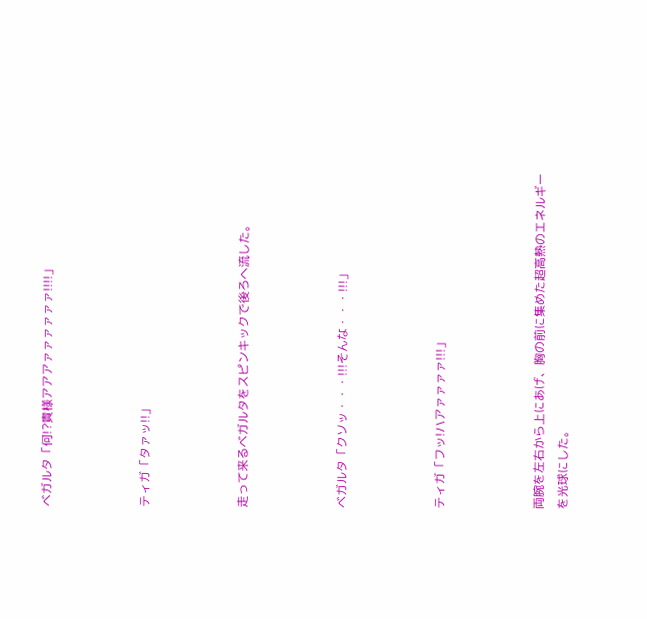ベガルタ「何!?貴様アアアァァァァァァ!!!!」



ティガ「タァッ!!」



走って来るベガルタをスピンキックで後ろへ流した。



ベガルタ「クソッ・・・!!!そんな・・・!!!」



ティガ「フッ!ハアァァァァ!!!」



両腕を左右から上にあげ、胸の前に集めた超高熱のエネルギーを光球にした。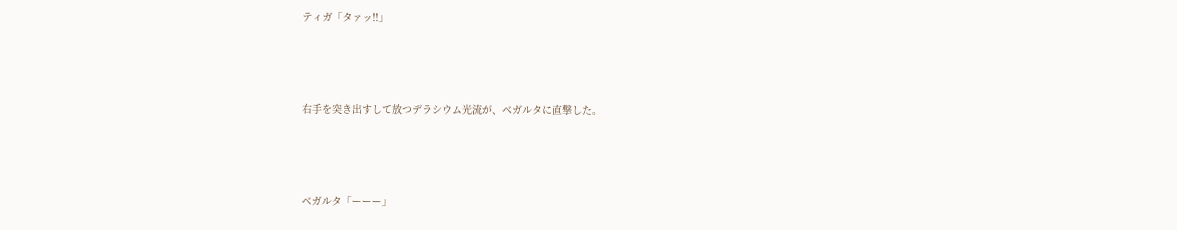ティガ「タァッ!!」



右手を突き出すして放つデラシウム光流が、ベガルタに直撃した。



ベガルタ「ーーー」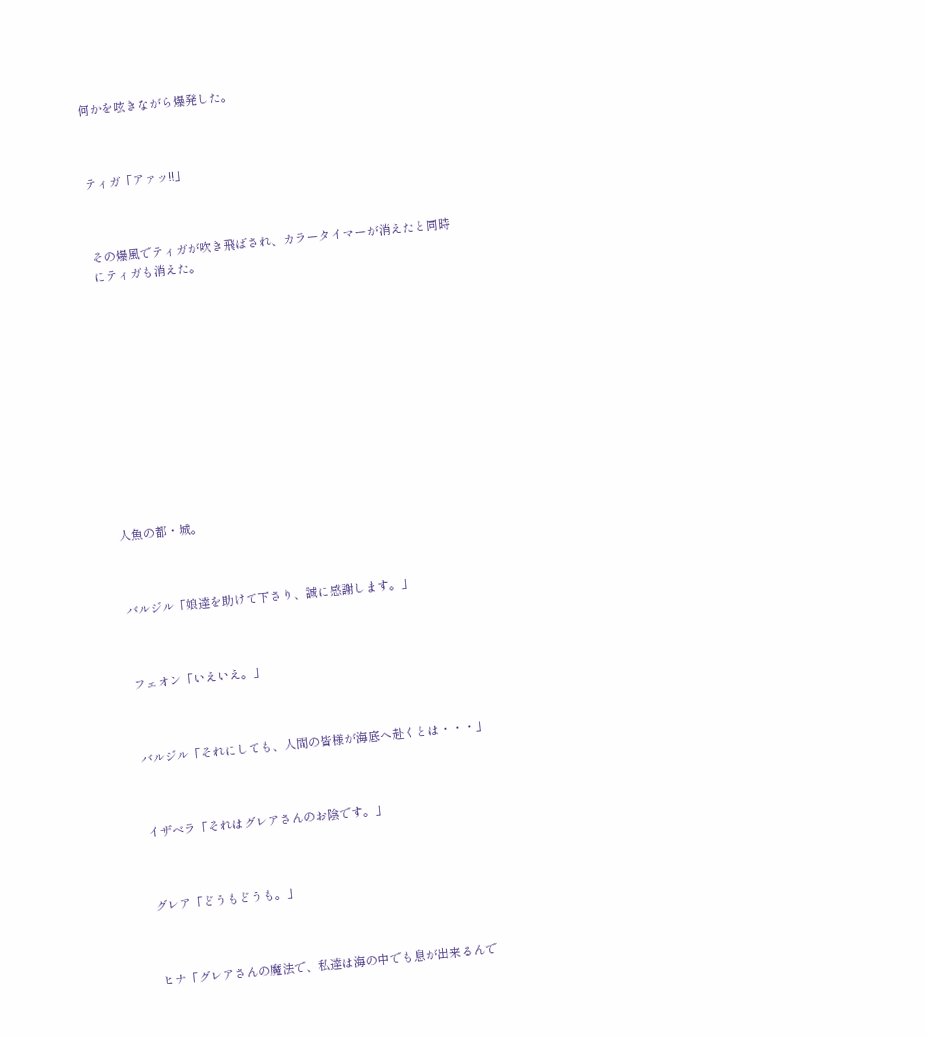何かを呟きながら爆発した。



ティガ「アァッ!!」



その爆風でティガが吹き飛ばされ、カラータイマーが消えたと同時にティガも消えた。













人魚の都・城。



バルジル「娘達を助けて下さり、誠に感謝します。」



フェオン「いえいえ。」



バルジル「それにしても、人間の皆様が海底へ赴くとは・・・」



イザベラ「それはグレアさんのお陰です。」



グレア「どうもどうも。」



ヒナ「グレアさんの魔法で、私達は海の中でも息が出来るんで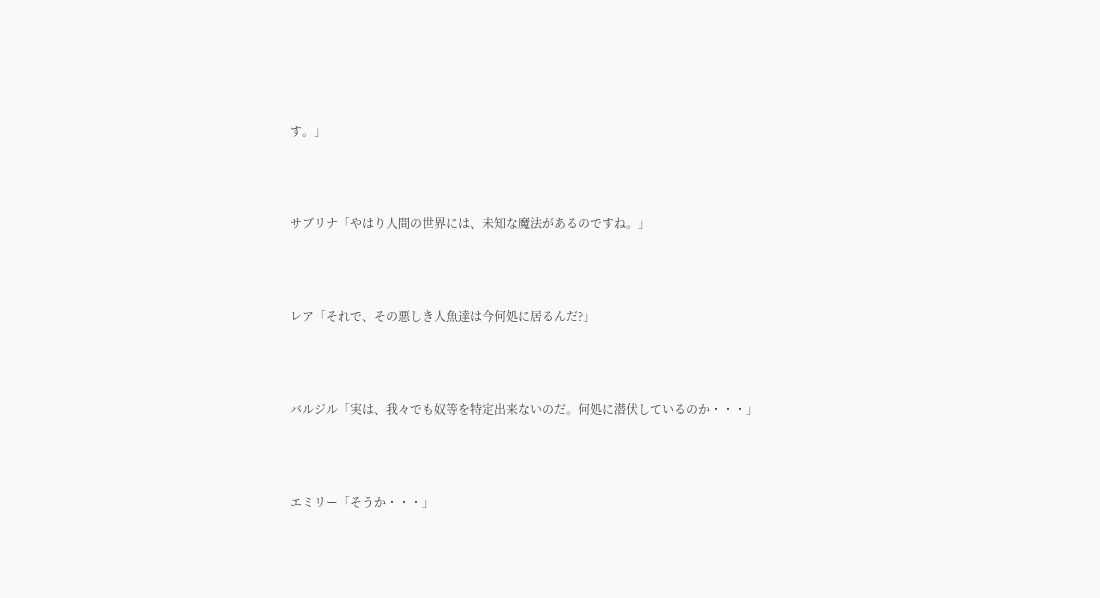す。」



サブリナ「やはり人間の世界には、未知な魔法があるのですね。」



レア「それで、その悪しき人魚達は今何処に居るんだ?」



バルジル「実は、我々でも奴等を特定出来ないのだ。何処に潜伏しているのか・・・」



エミリー「そうか・・・」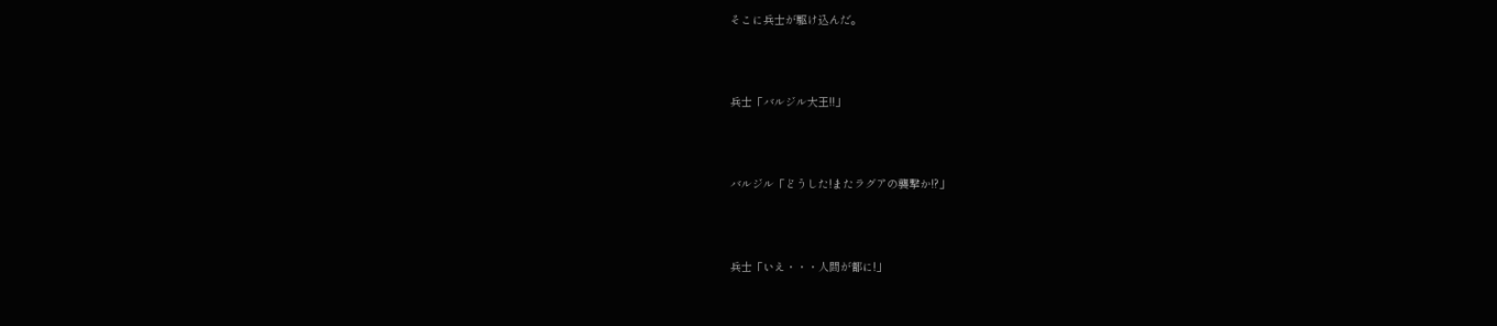そこに兵士が駆け込んだ。



兵士「バルジル大王!!」



バルジル「どうした!またラグアの襲撃か!?」



兵士「いえ・・・人間が都に!」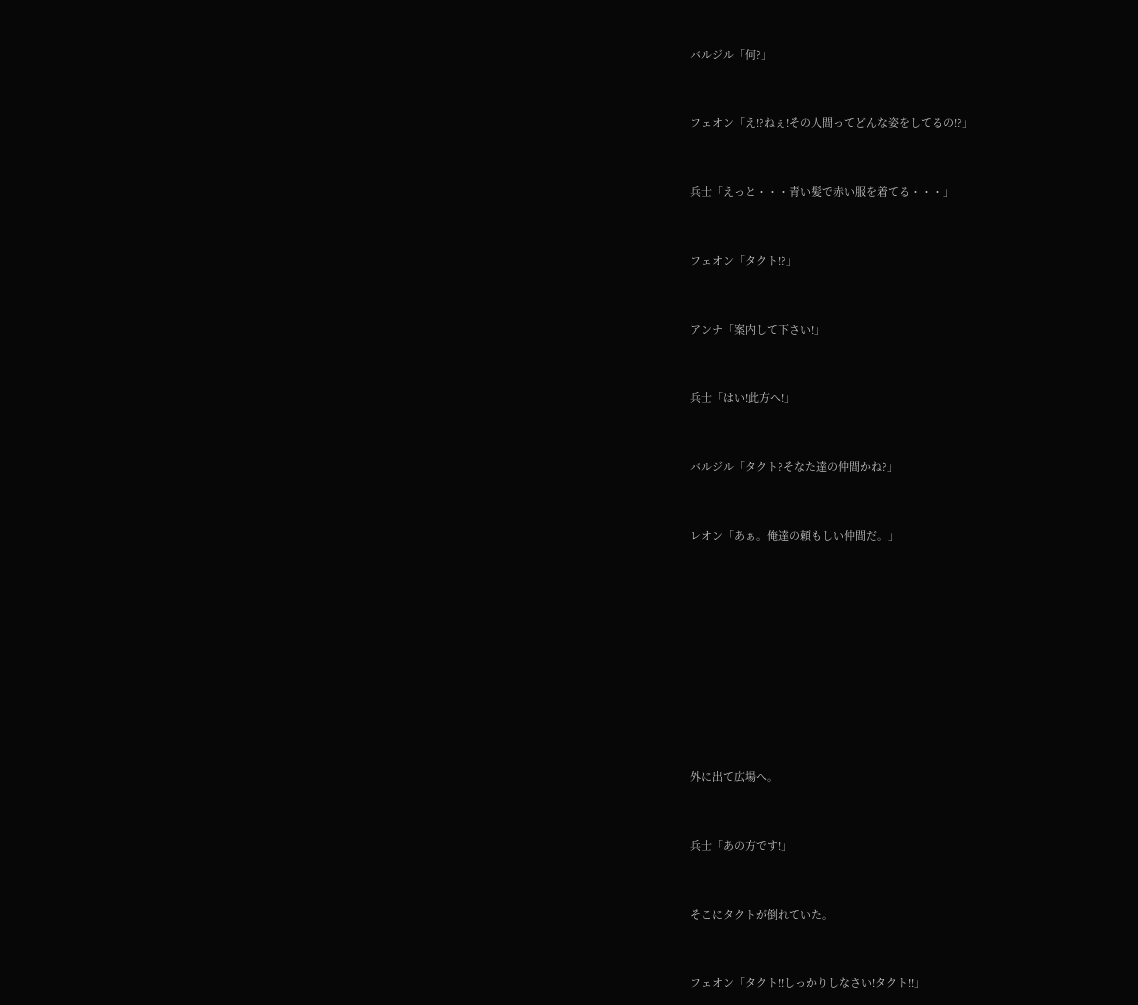バルジル「何?」



フェオン「え!?ねぇ!その人間ってどんな姿をしてるの!?」



兵士「えっと・・・青い髪で赤い服を着てる・・・」



フェオン「タクト!?」



アンナ「案内して下さい!」



兵士「はい!此方へ!」



バルジル「タクト?そなた達の仲間かね?」



レオン「あぁ。俺達の頼もしい仲間だ。」













外に出て広場へ。



兵士「あの方です!」



そこにタクトが倒れていた。



フェオン「タクト!!しっかりしなさい!タクト!!」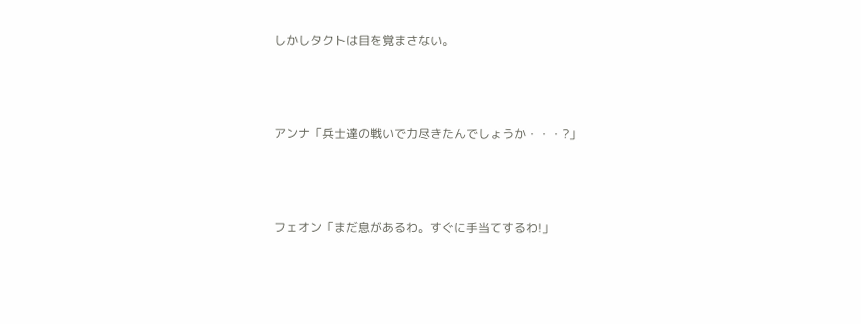しかしタクトは目を覚まさない。



アンナ「兵士達の戦いで力尽きたんでしょうか・・・?」



フェオン「まだ息があるわ。すぐに手当てするわ!」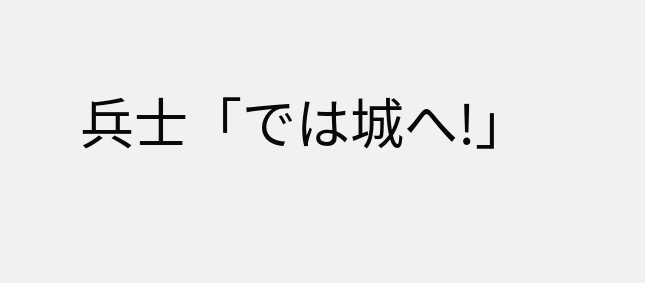兵士「では城へ!」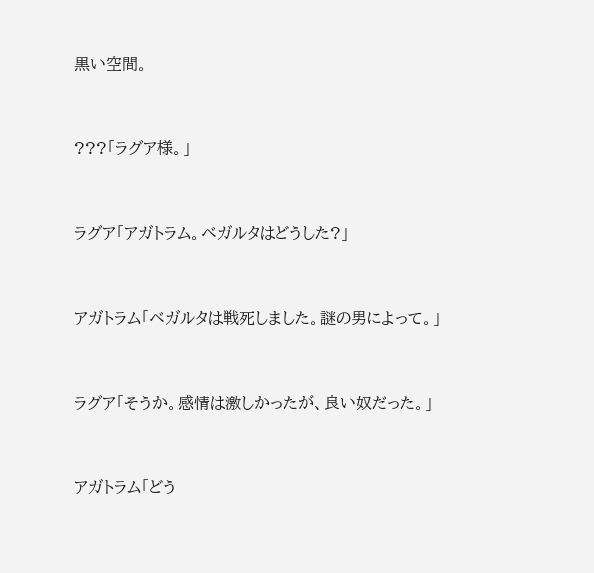黒い空間。



???「ラグア様。」



ラグア「アガトラム。ベガルタはどうした?」



アガトラム「ベガルタは戦死しました。謎の男によって。」



ラグア「そうか。感情は激しかったが、良い奴だった。」



アガトラム「どう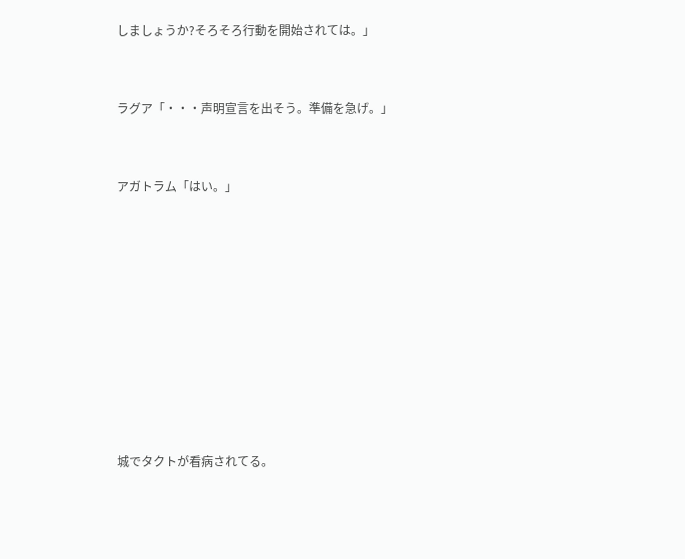しましょうか?そろそろ行動を開始されては。」



ラグア「・・・声明宣言を出そう。準備を急げ。」



アガトラム「はい。」













城でタクトが看病されてる。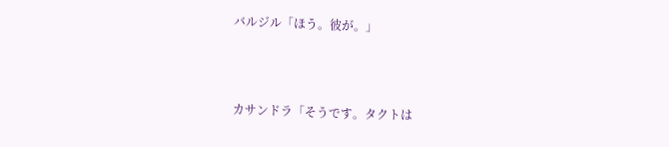バルジル「ほう。彼が。」



カサンドラ「そうです。タクトは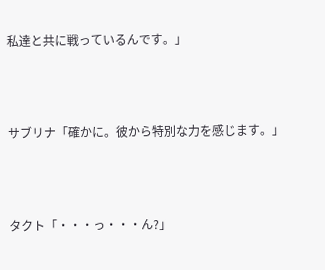私達と共に戦っているんです。」



サブリナ「確かに。彼から特別な力を感じます。」



タクト「・・・っ・・・ん?」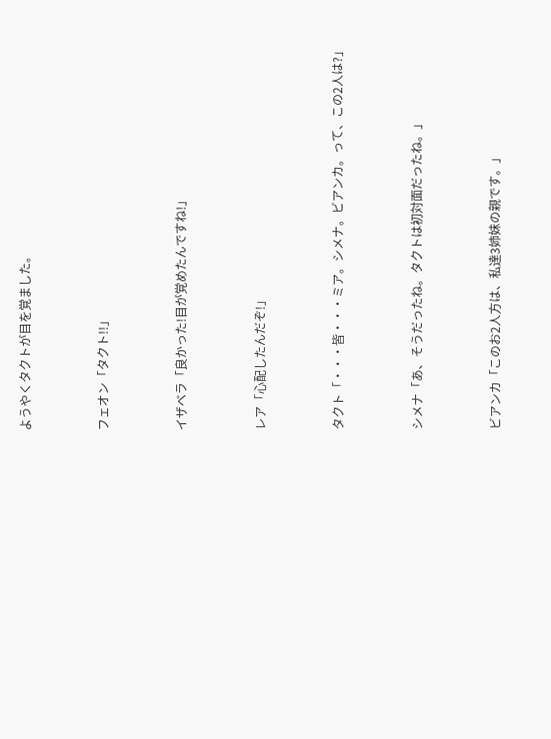ようやくタクトが目を覚ました。



フェオン「タクト!!」



イザベラ「良かった!目が覚めたんですね!」



レア「心配したんだぞ!」



タクト「・・・皆・・・ミア。シメナ。ビアンカ。って、この2人は?」



シメナ「あ、そうだったね。タクトは初対面だったね。」



ビアンカ「このお2人方は、私達3姉妹の親です。」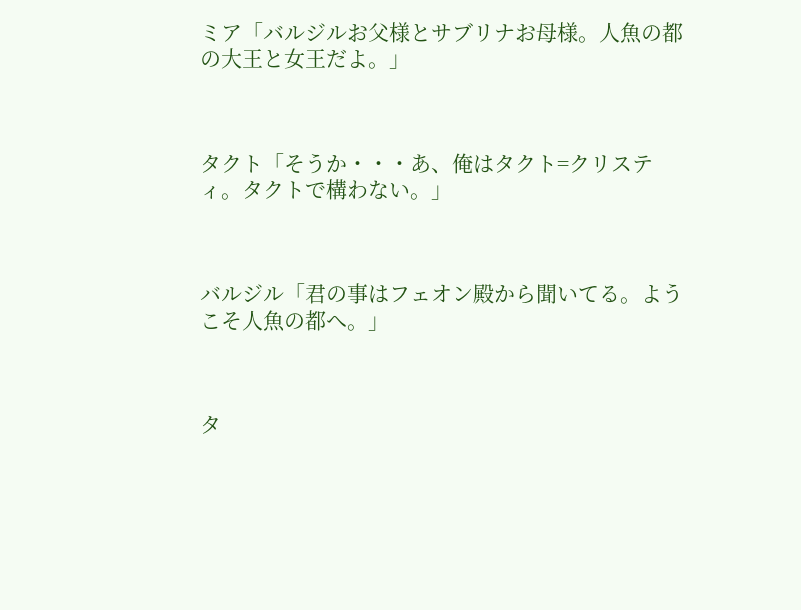ミア「バルジルお父様とサブリナお母様。人魚の都の大王と女王だよ。」



タクト「そうか・・・あ、俺はタクト=クリスティ。タクトで構わない。」



バルジル「君の事はフェオン殿から聞いてる。ようこそ人魚の都へ。」



タ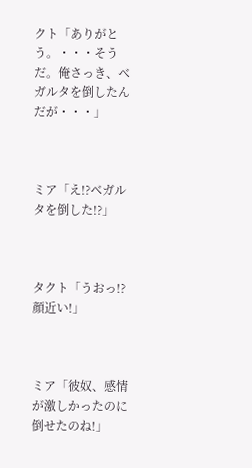クト「ありがとう。・・・そうだ。俺さっき、ベガルタを倒したんだが・・・」



ミア「え!?ベガルタを倒した!?」



タクト「うおっ!?顔近い!」



ミア「彼奴、感情が激しかったのに倒せたのね!」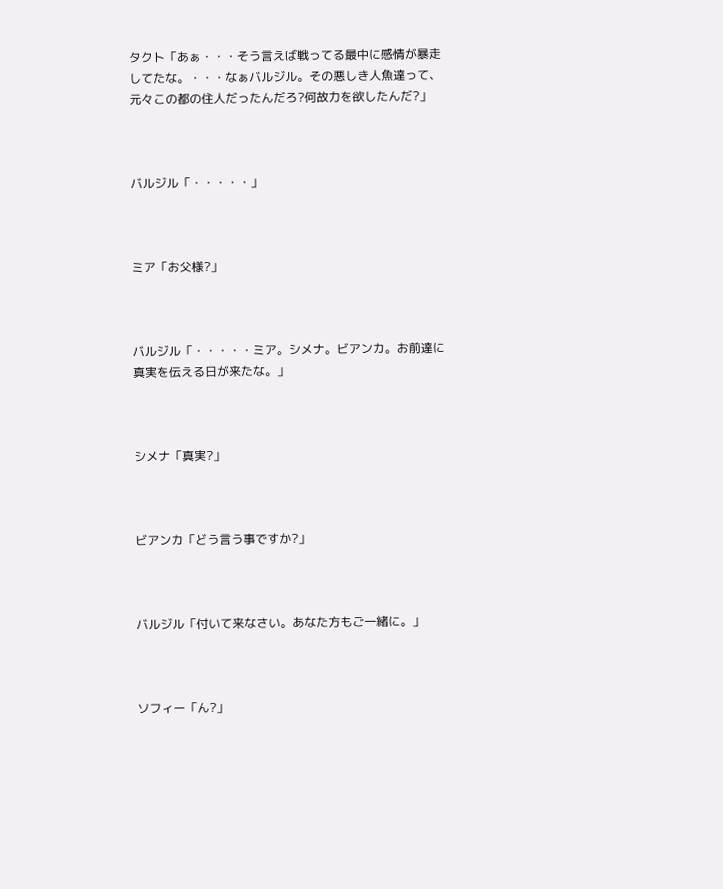タクト「あぁ・・・そう言えば戦ってる最中に感情が暴走してたな。・・・なぁバルジル。その悪しき人魚達って、元々この都の住人だったんだろ?何故力を欲したんだ?」



バルジル「・・・・・」



ミア「お父様?」



バルジル「・・・・・ミア。シメナ。ビアンカ。お前達に真実を伝える日が来たな。」



シメナ「真実?」



ビアンカ「どう言う事ですか?」



バルジル「付いて来なさい。あなた方もご一緒に。」



ソフィー「ん?」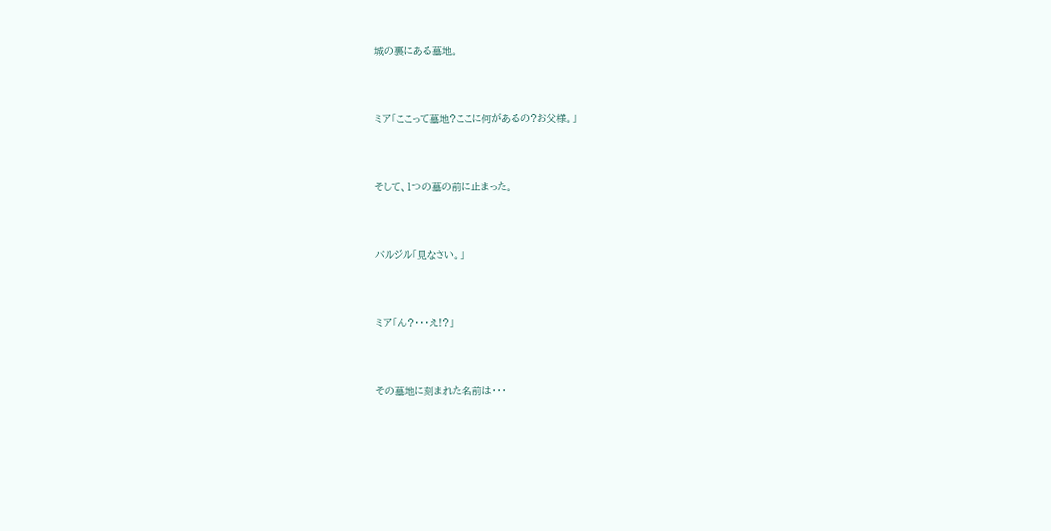城の裏にある墓地。



ミア「ここって墓地?ここに何があるの?お父様。」



そして、1つの墓の前に止まった。



バルジル「見なさい。」



ミア「ん?・・・え!?」



その墓地に刻まれた名前は・・・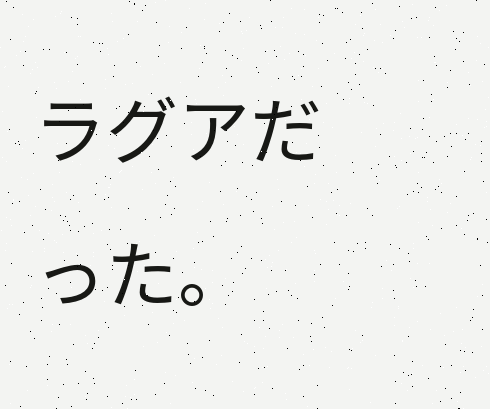ラグアだった。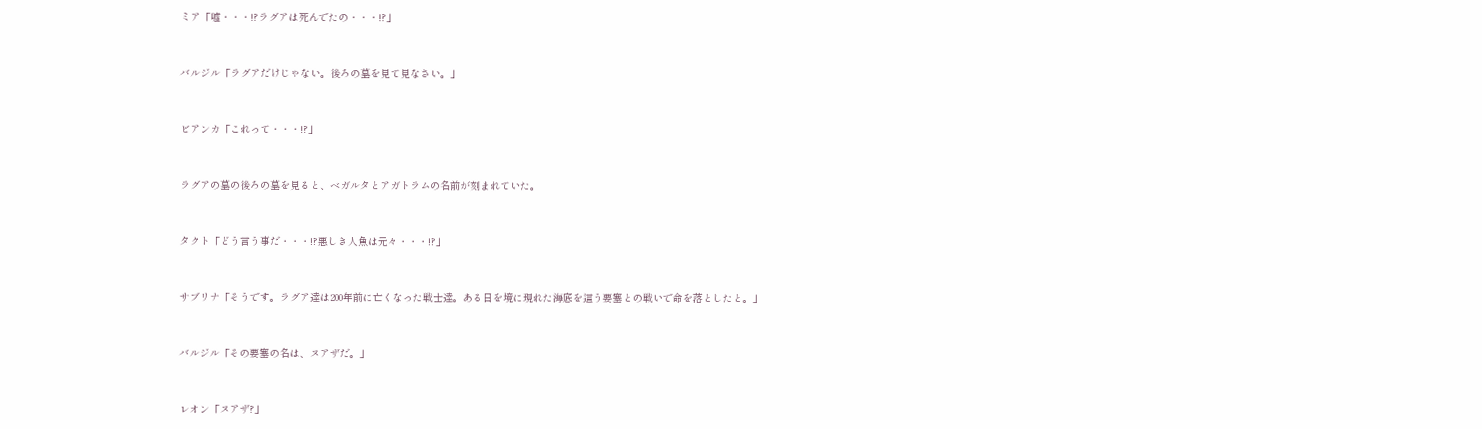ミア「嘘・・・!?ラグアは死んでたの・・・!?」



バルジル「ラグアだけじゃない。後ろの墓を見て見なさい。」



ビアンカ「これって・・・!?」



ラグアの墓の後ろの墓を見ると、ベガルタとアガトラムの名前が刻まれていた。



タクト「どう言う事だ・・・!?悪しき人魚は元々・・・!?」



サブリナ「そうです。ラグア達は200年前に亡くなった戦士達。ある日を境に現れた海底を這う要塞との戦いで命を落としたと。」



バルジル「その要塞の名は、ヌアザだ。」



レオン「ヌアザ?」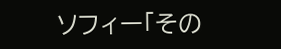ソフィー「その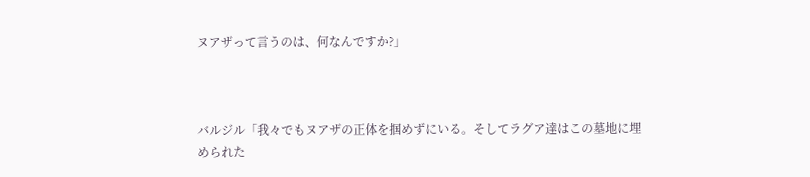ヌアザって言うのは、何なんですか?」



バルジル「我々でもヌアザの正体を掴めずにいる。そしてラグア達はこの墓地に埋められた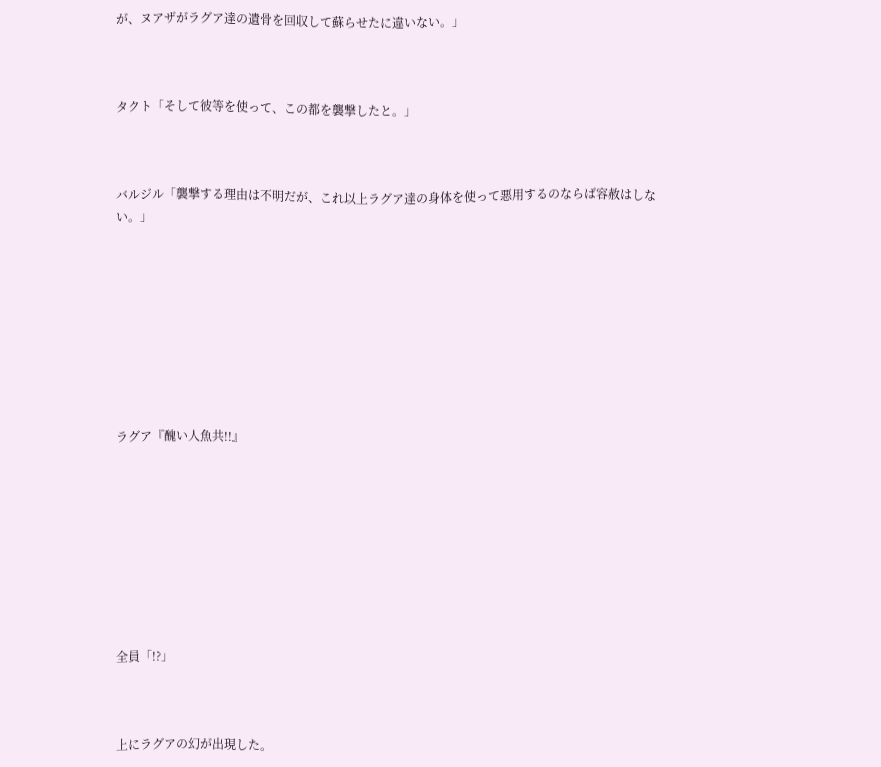が、ヌアザがラグア達の遺骨を回収して蘇らせたに違いない。」



タクト「そして彼等を使って、この都を襲撃したと。」



バルジル「襲撃する理由は不明だが、これ以上ラグア達の身体を使って悪用するのならば容赦はしない。」









ラグア『醜い人魚共!!』









全員「!?」



上にラグアの幻が出現した。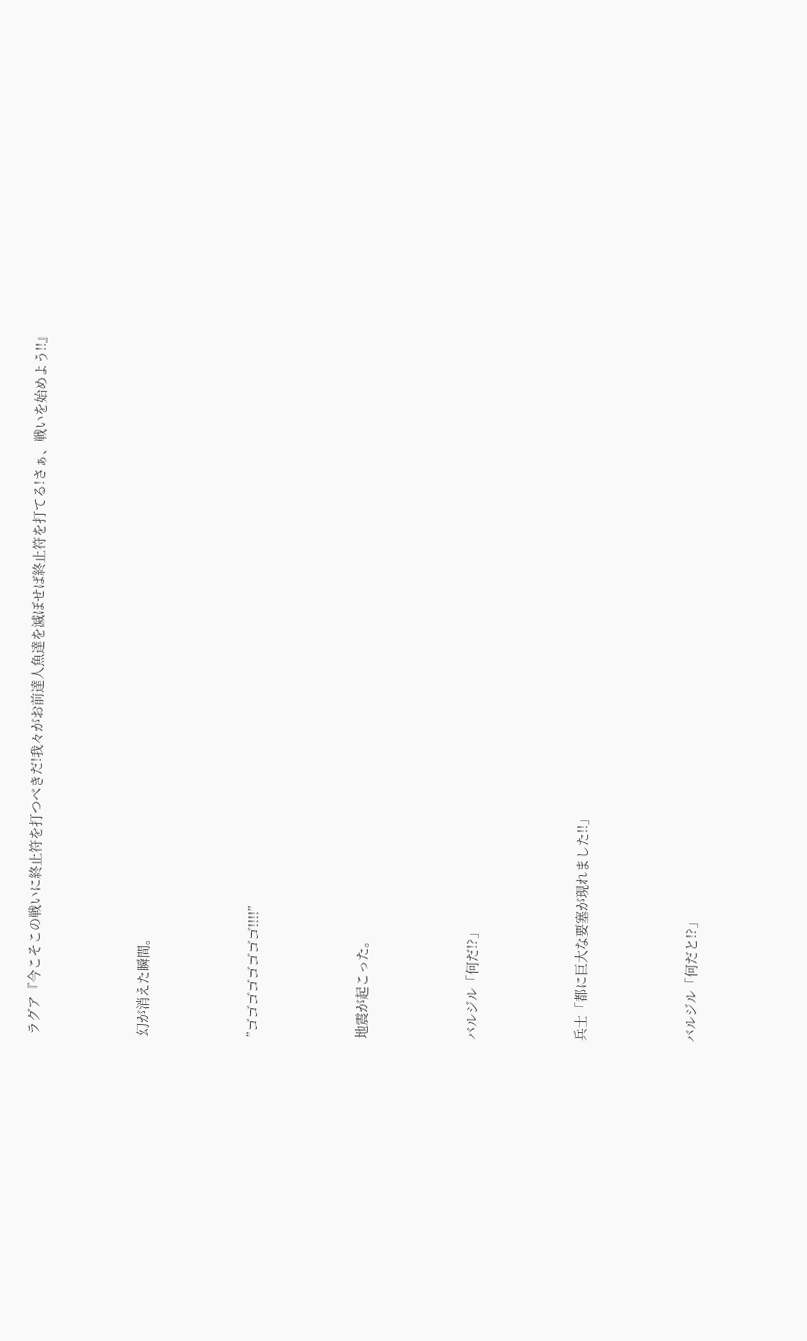ラグア『今こそこの戦いに終止符を打つべきだ!我々がお前達人魚達を滅ぼせば終止符を打てる!さぁ、戦いを始めよう!!』



幻が消えた瞬間。



”ゴゴゴゴゴゴゴゴ!!!!”



地震が起こった。



バルジル「何だ!?」



兵士「都に巨大な要塞が現れました!!」



バルジル「何だと!?」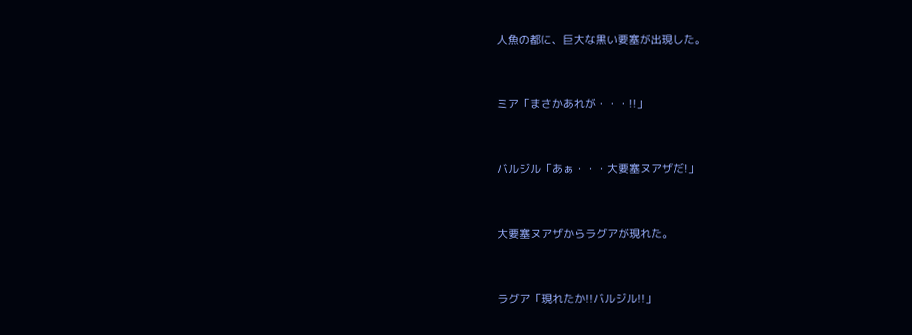人魚の都に、巨大な黒い要塞が出現した。



ミア「まさかあれが・・・!!」



バルジル「あぁ・・・大要塞ヌアザだ!」



大要塞ヌアザからラグアが現れた。



ラグア「現れたか!!バルジル!!」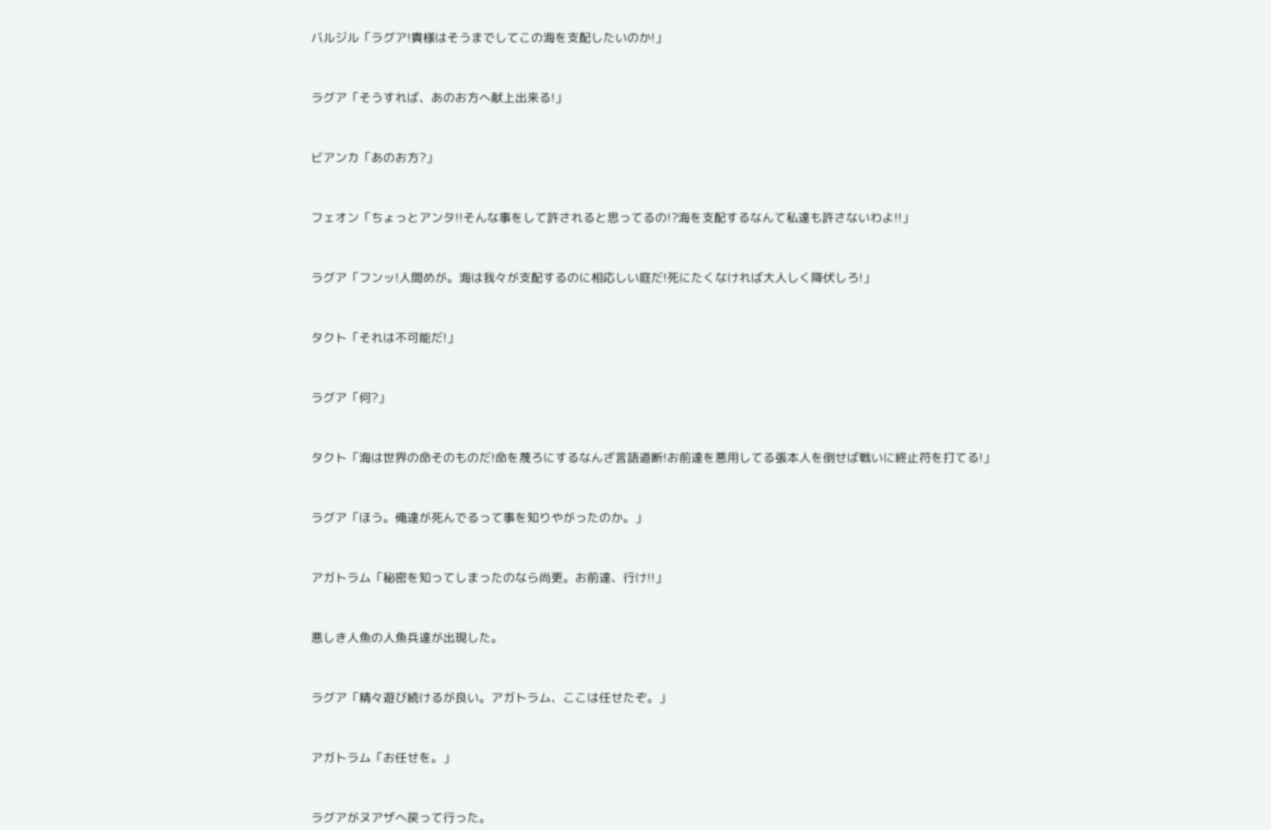バルジル「ラグア!貴様はそうまでしてこの海を支配したいのか!」



ラグア「そうすれば、あのお方へ献上出来る!」



ビアンカ「あのお方?」



フェオン「ちょっとアンタ!!そんな事をして許されると思ってるの!?海を支配するなんて私達も許さないわよ!!」



ラグア「フンッ!人間めが。海は我々が支配するのに相応しい庭だ!死にたくなければ大人しく降伏しろ!」



タクト「それは不可能だ!」



ラグア「何?」



タクト「海は世界の命そのものだ!命を蔑ろにするなんざ言語道断!お前達を悪用してる張本人を倒せば戦いに終止符を打てる!」



ラグア「ほう。俺達が死んでるって事を知りやがったのか。」



アガトラム「秘密を知ってしまったのなら尚更。お前達、行け!!」



悪しき人魚の人魚兵達が出現した。



ラグア「精々遊び続けるが良い。アガトラム、ここは任せたぞ。」



アガトラム「お任せを。」



ラグアがヌアザへ戻って行った。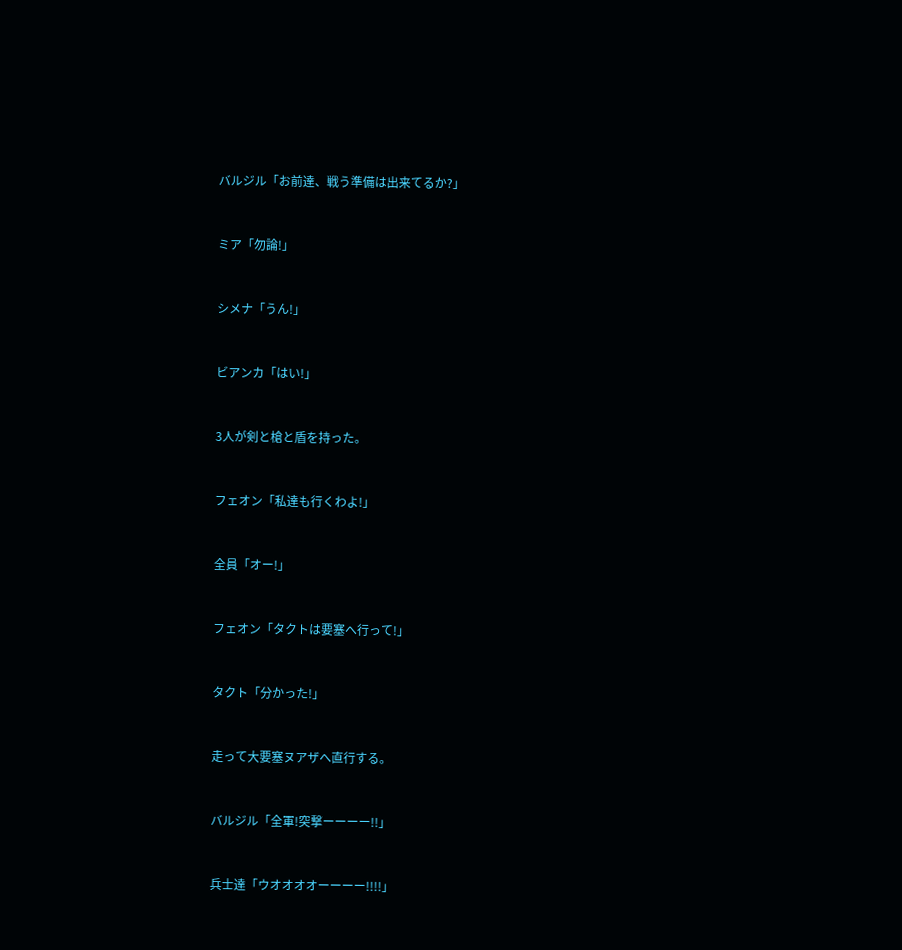バルジル「お前達、戦う準備は出来てるか?」



ミア「勿論!」



シメナ「うん!」



ビアンカ「はい!」



3人が剣と槍と盾を持った。



フェオン「私達も行くわよ!」



全員「オー!」



フェオン「タクトは要塞へ行って!」



タクト「分かった!」



走って大要塞ヌアザへ直行する。



バルジル「全軍!突撃ーーーー!!」



兵士達「ウオオオオーーーー!!!!」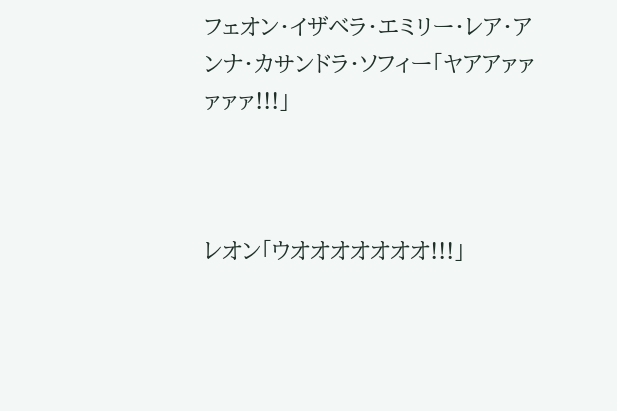フェオン・イザベラ・エミリー・レア・アンナ・カサンドラ・ソフィー「ヤアアァァァァァ!!!」



レオン「ウオオオオオオオ!!!」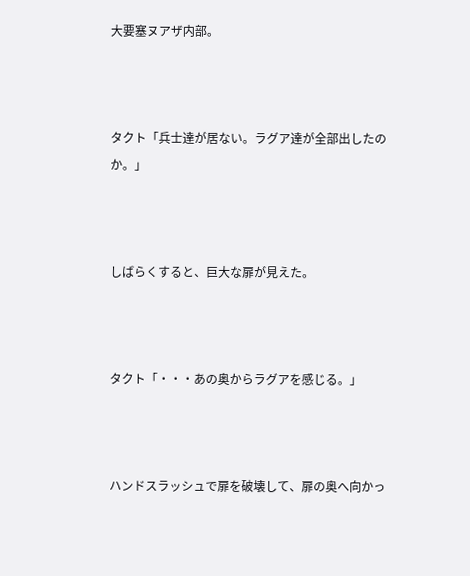大要塞ヌアザ内部。



タクト「兵士達が居ない。ラグア達が全部出したのか。」



しばらくすると、巨大な扉が見えた。



タクト「・・・あの奥からラグアを感じる。」



ハンドスラッシュで扉を破壊して、扉の奥へ向かっ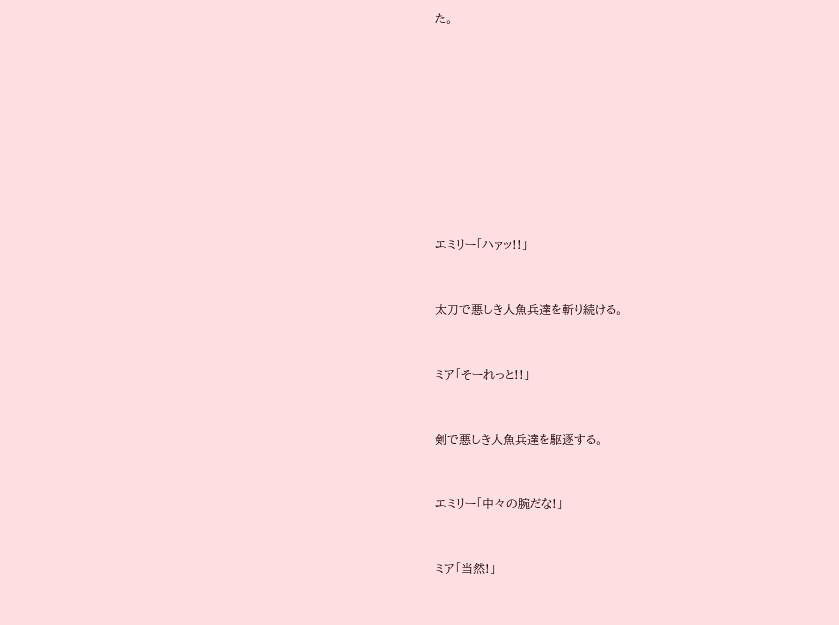た。













エミリー「ハァッ!!」



太刀で悪しき人魚兵達を斬り続ける。



ミア「そーれっと!!」



剣で悪しき人魚兵達を駆逐する。



エミリー「中々の腕だな!」



ミア「当然!」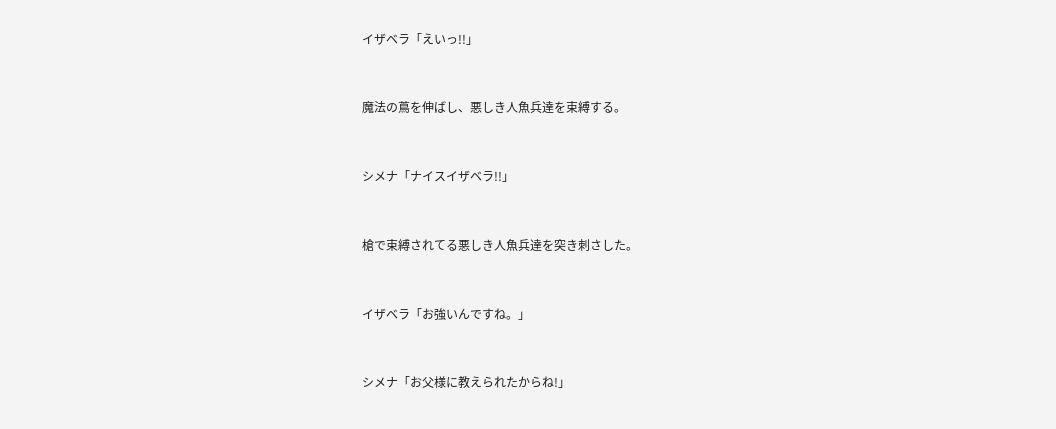イザベラ「えいっ!!」



魔法の蔦を伸ばし、悪しき人魚兵達を束縛する。



シメナ「ナイスイザベラ!!」



槍で束縛されてる悪しき人魚兵達を突き刺さした。



イザベラ「お強いんですね。」



シメナ「お父様に教えられたからね!」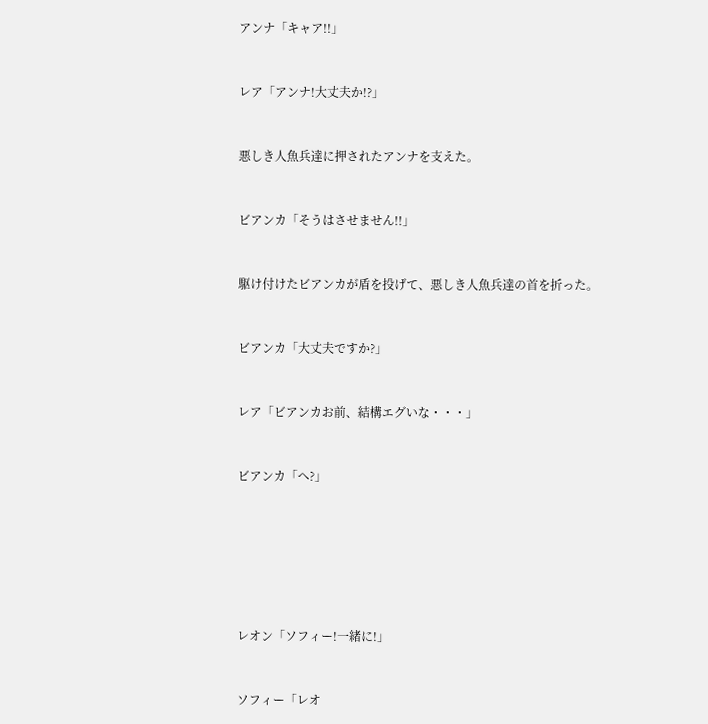アンナ「キャア!!」



レア「アンナ!大丈夫か!?」



悪しき人魚兵達に押されたアンナを支えた。



ビアンカ「そうはさせません!!」



駆け付けたビアンカが盾を投げて、悪しき人魚兵達の首を折った。



ビアンカ「大丈夫ですか?」



レア「ビアンカお前、結構エグいな・・・」



ビアンカ「へ?」









レオン「ソフィー!一緒に!」



ソフィー「レオ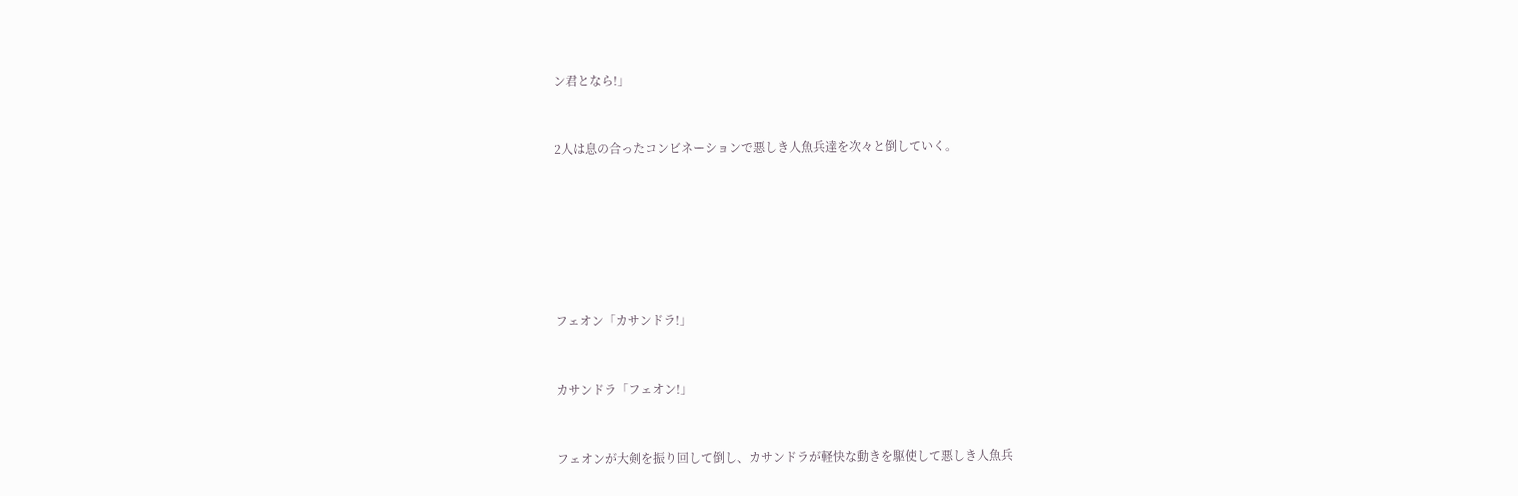ン君となら!」



2人は息の合ったコンビネーションで悪しき人魚兵達を次々と倒していく。









フェオン「カサンドラ!」



カサンドラ「フェオン!」



フェオンが大剣を振り回して倒し、カサンドラが軽快な動きを駆使して悪しき人魚兵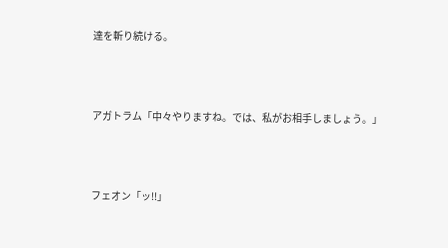達を斬り続ける。



アガトラム「中々やりますね。では、私がお相手しましょう。」



フェオン「ッ!!」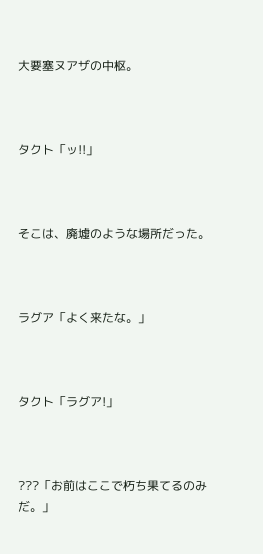大要塞ヌアザの中枢。



タクト「ッ!!」



そこは、廃墟のような場所だった。



ラグア「よく来たな。」



タクト「ラグア!」



???「お前はここで朽ち果てるのみだ。」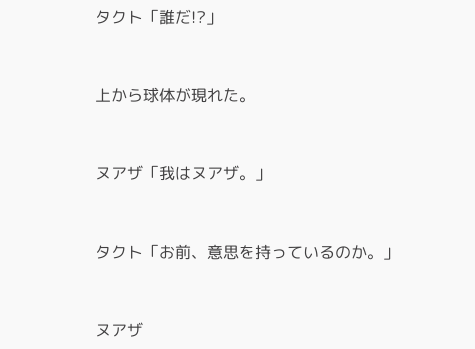タクト「誰だ!?」



上から球体が現れた。



ヌアザ「我はヌアザ。」



タクト「お前、意思を持っているのか。」



ヌアザ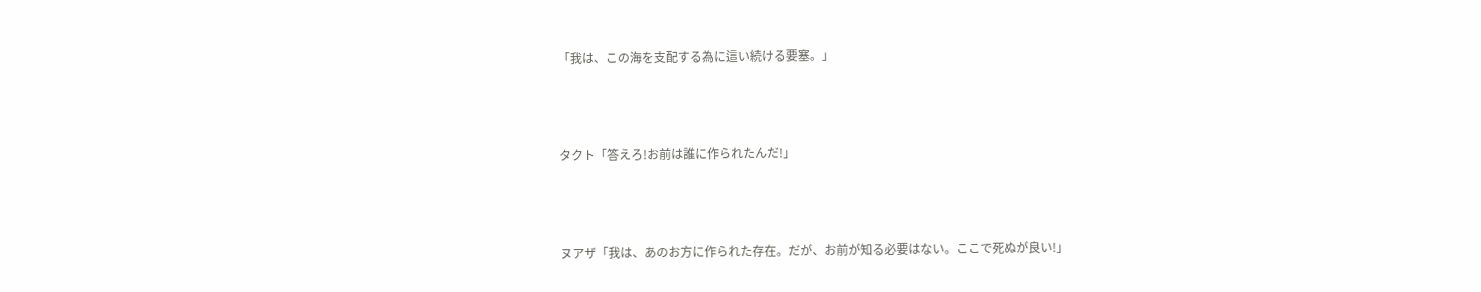「我は、この海を支配する為に這い続ける要塞。」



タクト「答えろ!お前は誰に作られたんだ!」



ヌアザ「我は、あのお方に作られた存在。だが、お前が知る必要はない。ここで死ぬが良い!」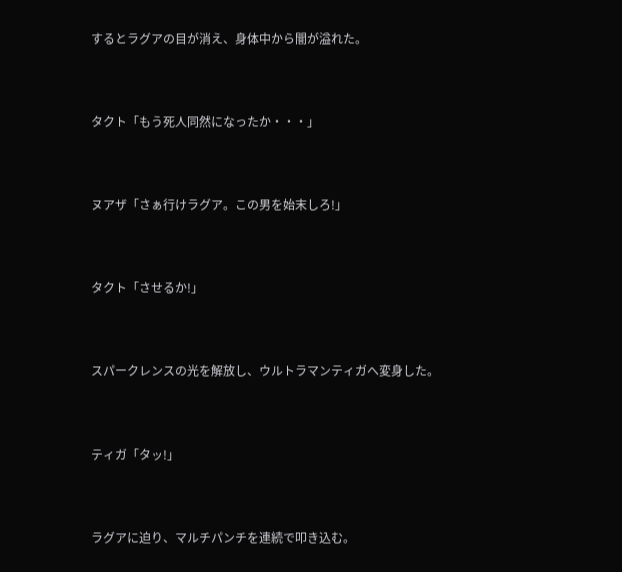するとラグアの目が消え、身体中から闇が溢れた。



タクト「もう死人同然になったか・・・」



ヌアザ「さぁ行けラグア。この男を始末しろ!」



タクト「させるか!」



スパークレンスの光を解放し、ウルトラマンティガへ変身した。



ティガ「タッ!」



ラグアに迫り、マルチパンチを連続で叩き込む。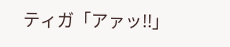ティガ「アァッ!!」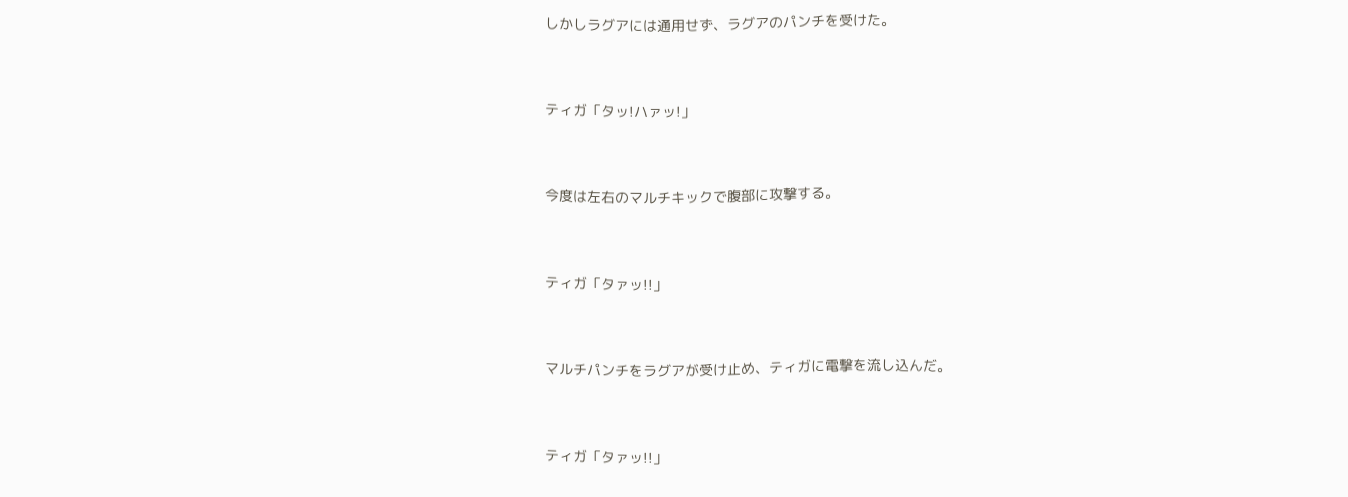しかしラグアには通用せず、ラグアのパンチを受けた。



ティガ「タッ!ハァッ!」



今度は左右のマルチキックで腹部に攻撃する。



ティガ「タァッ!!」



マルチパンチをラグアが受け止め、ティガに電撃を流し込んだ。



ティガ「タァッ!!」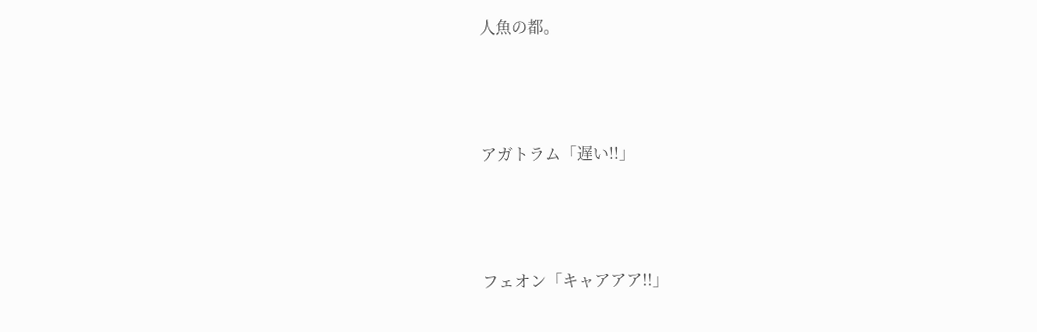人魚の都。



アガトラム「遅い!!」



フェオン「キャアアア!!」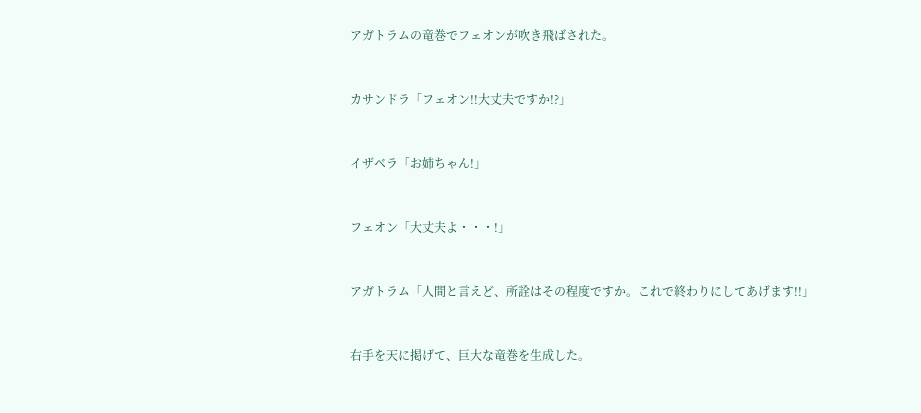アガトラムの竜巻でフェオンが吹き飛ばされた。



カサンドラ「フェオン!!大丈夫ですか!?」



イザベラ「お姉ちゃん!」



フェオン「大丈夫よ・・・!」



アガトラム「人間と言えど、所詮はその程度ですか。これで終わりにしてあげます!!」



右手を天に掲げて、巨大な竜巻を生成した。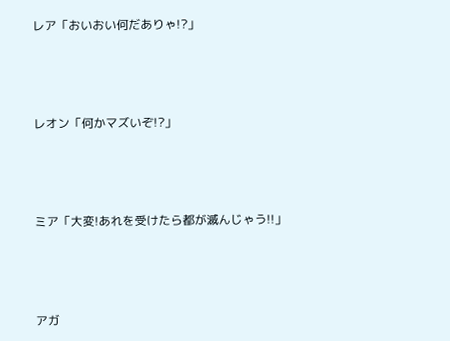レア「おいおい何だありゃ!?」



レオン「何かマズいぞ!?」



ミア「大変!あれを受けたら都が滅んじゃう!!」



アガ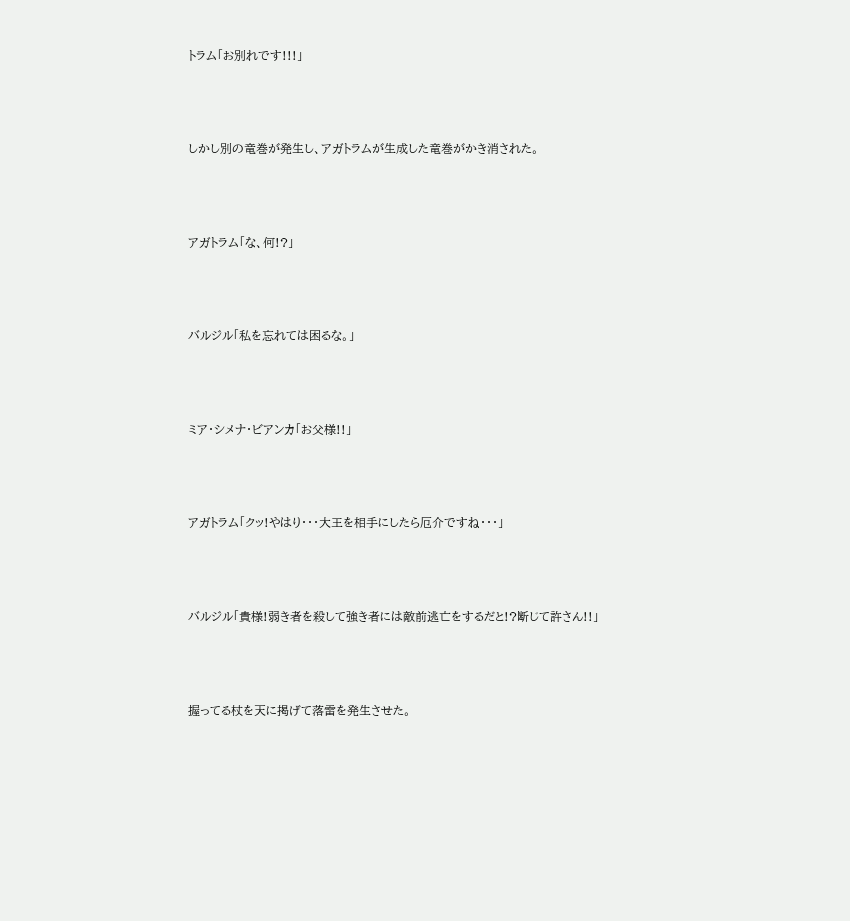トラム「お別れです!!!」



しかし別の竜巻が発生し、アガトラムが生成した竜巻がかき消された。



アガトラム「な、何!?」



バルジル「私を忘れては困るな。」



ミア・シメナ・ビアンカ「お父様!!」



アガトラム「クッ!やはり・・・大王を相手にしたら厄介ですね・・・」



バルジル「貴様!弱き者を殺して強き者には敵前逃亡をするだと!?断じて許さん!!」



握ってる杖を天に掲げて落雷を発生させた。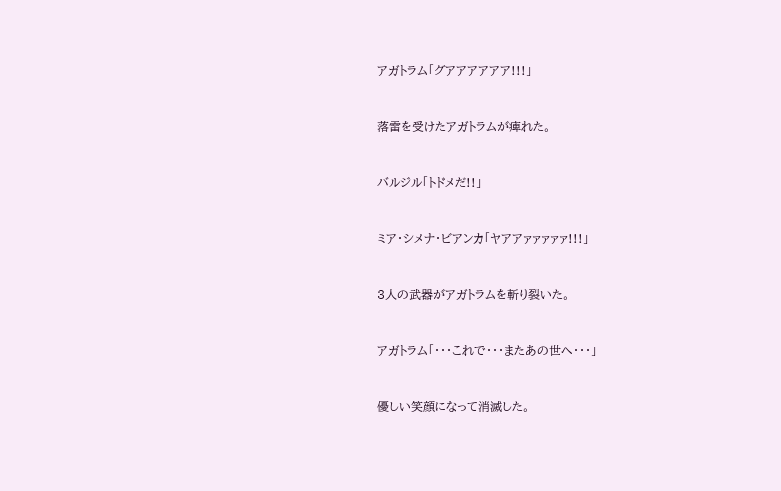アガトラム「グアアアアアア!!!」



落雷を受けたアガトラムが痺れた。



バルジル「トドメだ!!」



ミア・シメナ・ビアンカ「ヤアアァァァァァ!!!」



3人の武器がアガトラムを斬り裂いた。



アガトラム「・・・これで・・・またあの世へ・・・」



優しい笑顔になって消滅した。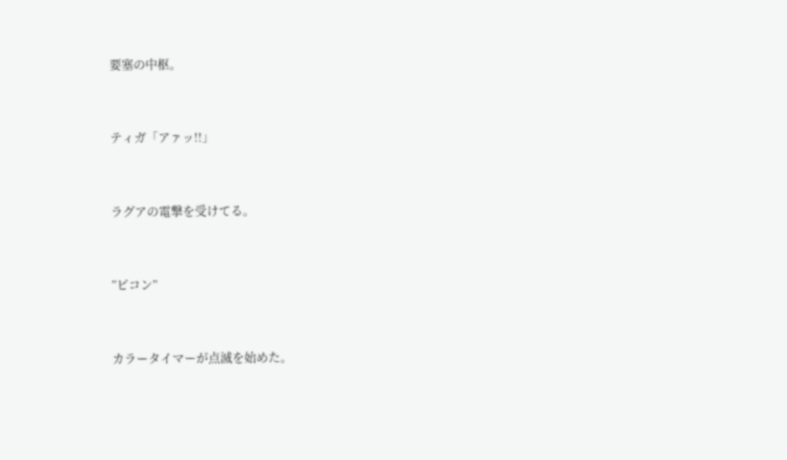要塞の中枢。



ティガ「アァッ!!」



ラグアの電撃を受けてる。



”ピコン”



カラータイマーが点滅を始めた。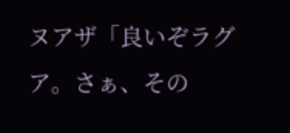ヌアザ「良いぞラグア。さぁ、その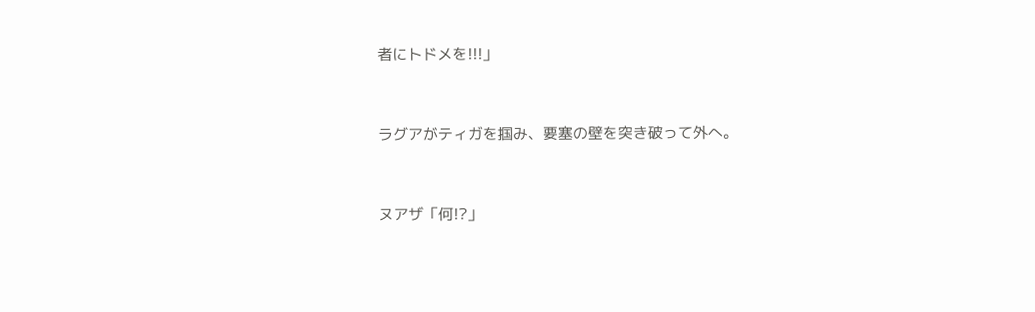者にトドメを!!!」



ラグアがティガを掴み、要塞の壁を突き破って外へ。



ヌアザ「何!?」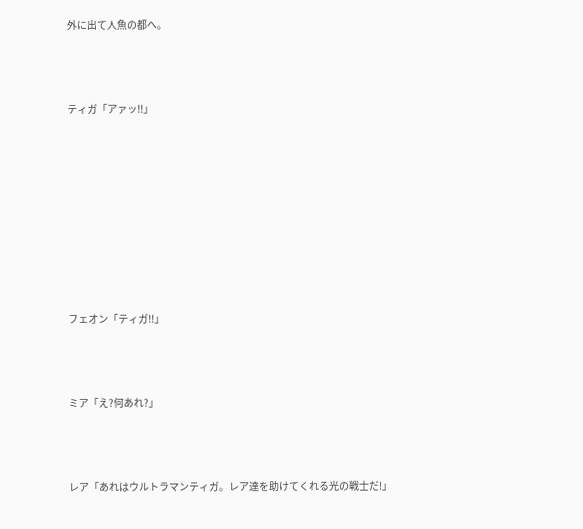外に出て人魚の都へ。



ティガ「アァッ!!」









フェオン「ティガ!!」



ミア「え?何あれ?」



レア「あれはウルトラマンティガ。レア達を助けてくれる光の戦士だ!」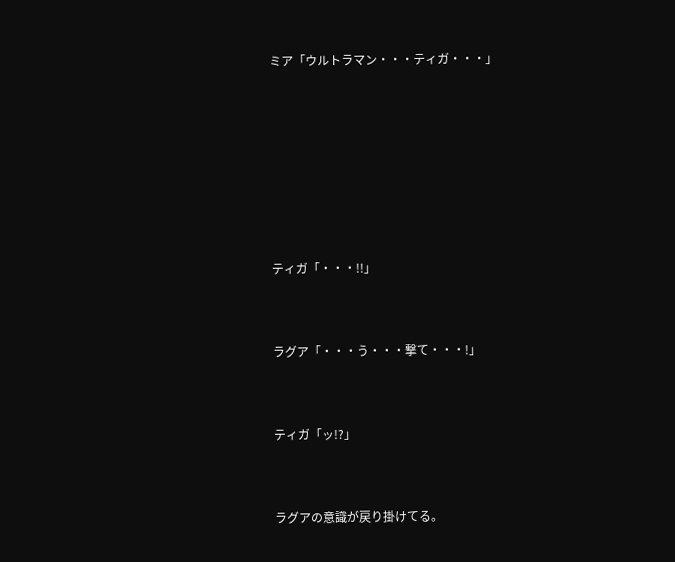ミア「ウルトラマン・・・ティガ・・・」









ティガ「・・・!!」



ラグア「・・・う・・・撃て・・・!」



ティガ「ッ!?」



ラグアの意識が戻り掛けてる。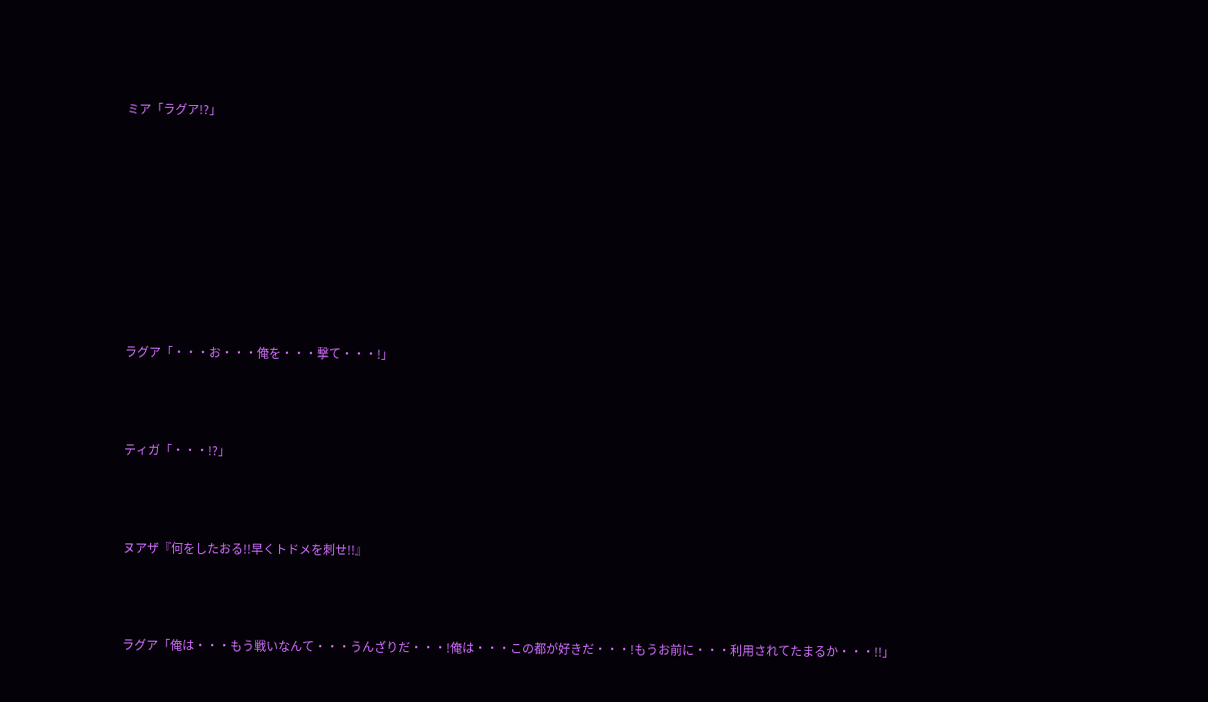ミア「ラグア!?」









ラグア「・・・お・・・俺を・・・撃て・・・!」



ティガ「・・・!?」



ヌアザ『何をしたおる!!早くトドメを刺せ!!』



ラグア「俺は・・・もう戦いなんて・・・うんざりだ・・・!俺は・・・この都が好きだ・・・!もうお前に・・・利用されてたまるか・・・!!」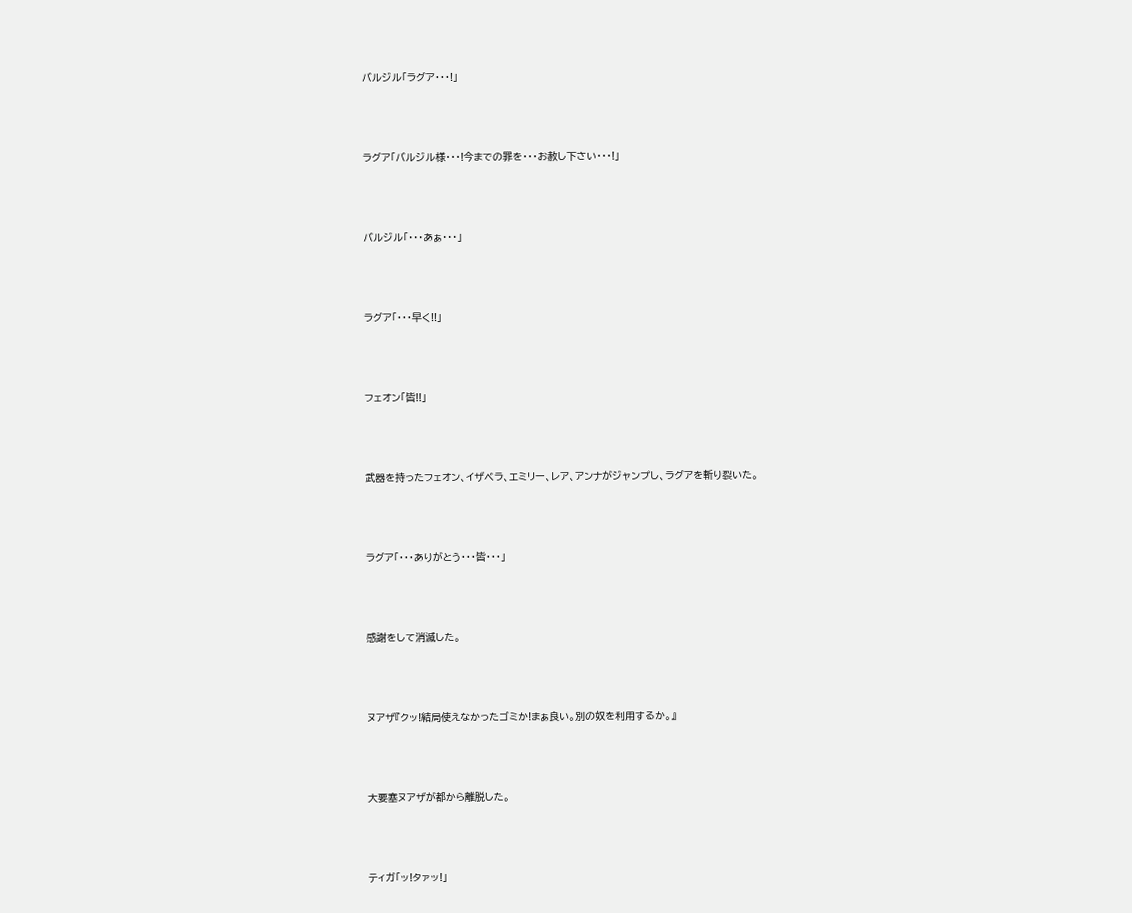バルジル「ラグア・・・!」



ラグア「バルジル様・・・!今までの罪を・・・お赦し下さい・・・!」



バルジル「・・・あぁ・・・」



ラグア「・・・早く!!」



フェオン「皆!!」



武器を持ったフェオン、イザベラ、エミリー、レア、アンナがジャンプし、ラグアを斬り裂いた。



ラグア「・・・ありがとう・・・皆・・・」



感謝をして消滅した。



ヌアザ『クッ!結局使えなかったゴミか!まぁ良い。別の奴を利用するか。』



大要塞ヌアザが都から離脱した。



ティガ「ッ!タァッ!」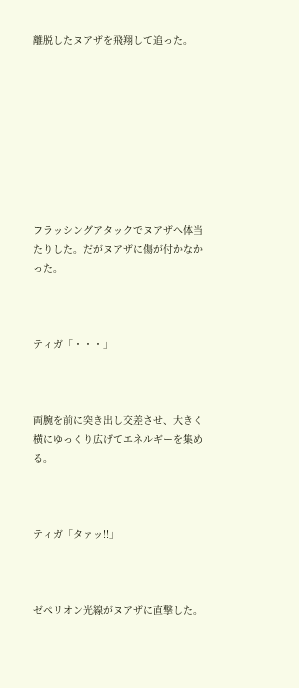離脱したヌアザを飛翔して追った。









フラッシングアタックでヌアザへ体当たりした。だがヌアザに傷が付かなかった。



ティガ「・・・」



両腕を前に突き出し交差させ、大きく横にゆっくり広げてエネルギーを集める。



ティガ「タァッ!!」



ゼペリオン光線がヌアザに直撃した。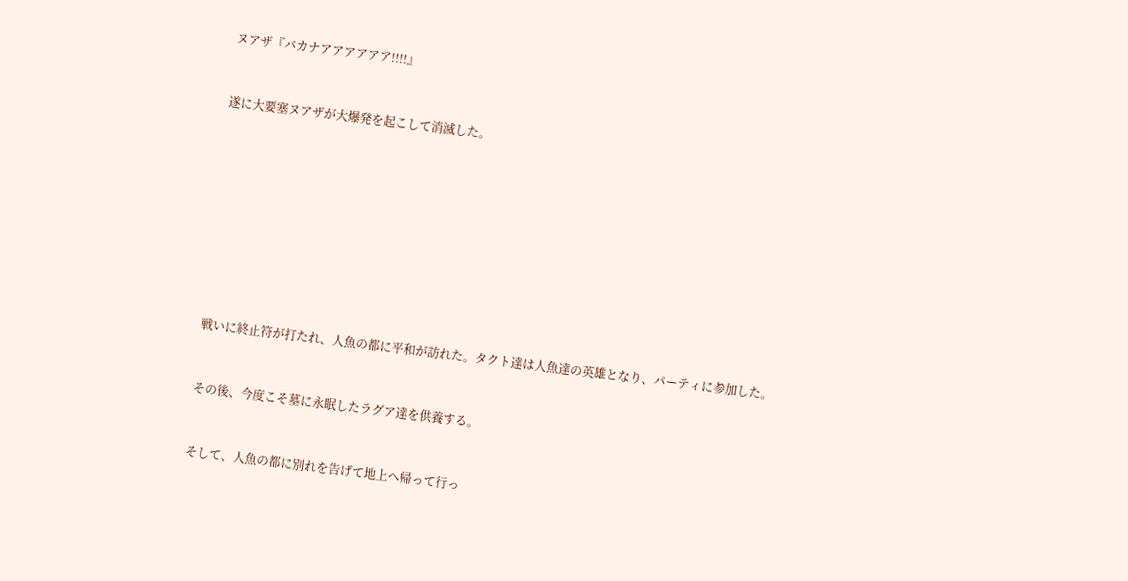ヌアザ『バカナアアアアアア!!!!』



遂に大要塞ヌアザが大爆発を起こして消滅した。













戦いに終止符が打たれ、人魚の都に平和が訪れた。タクト達は人魚達の英雄となり、パーティに参加した。



その後、今度こそ墓に永眠したラグア達を供養する。



そして、人魚の都に別れを告げて地上へ帰って行っ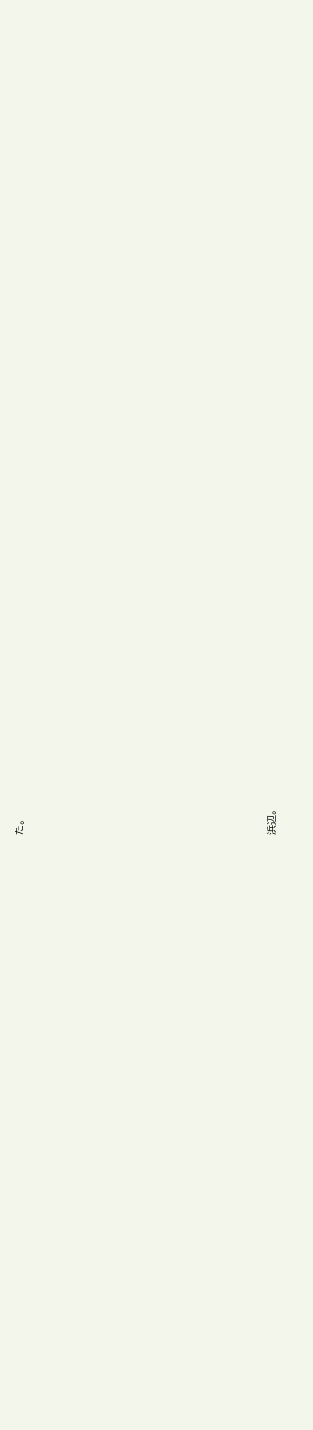た。













浜辺。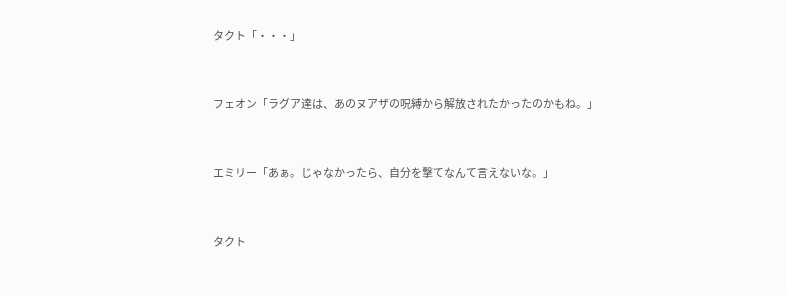タクト「・・・」



フェオン「ラグア達は、あのヌアザの呪縛から解放されたかったのかもね。」



エミリー「あぁ。じゃなかったら、自分を撃てなんて言えないな。」



タクト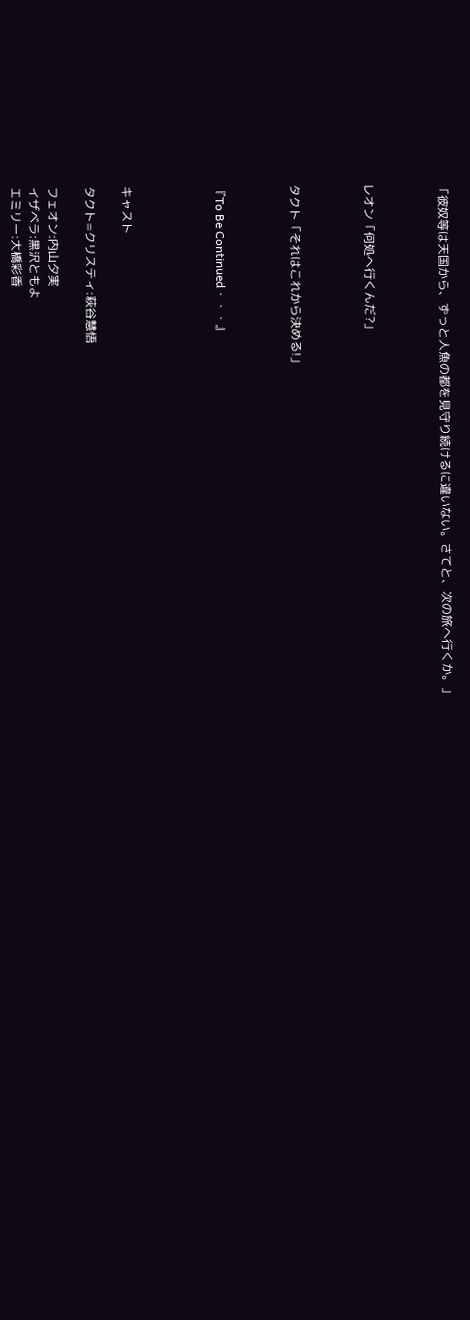「彼奴等は天国から、ずっと人魚の都を見守り続けるに違いない。さてと、次の旅へ行くか。」



レオン「何処へ行くんだ?」



タクト「それはこれから決める!」



『To Be Continued・・・』




キャスト

タクト=クリスティ:萩谷慧悟

フェオン:内山夕実
イザベラ:黒沢ともよ
エミリー:大橋彩香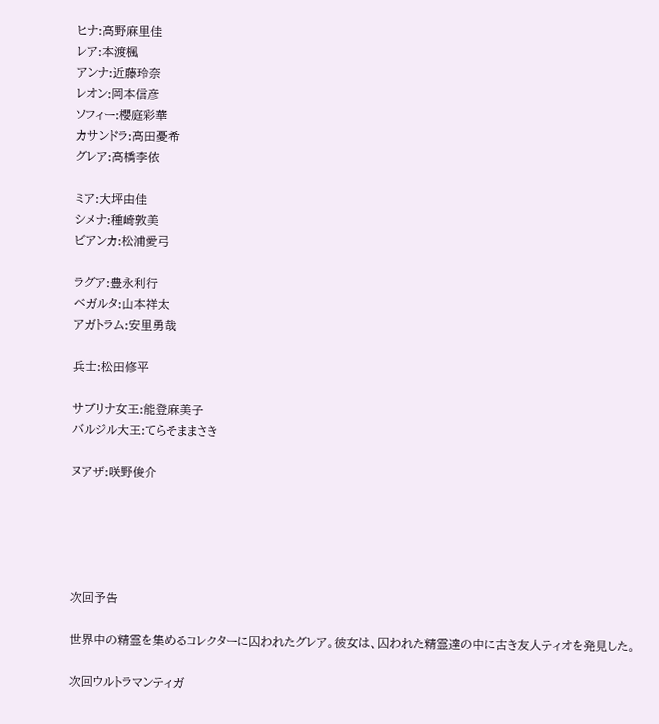ヒナ:高野麻里佳
レア:本渡楓
アンナ:近藤玲奈
レオン:岡本信彦
ソフィー:櫻庭彩華
カサンドラ:高田憂希
グレア:高橋李依

ミア:大坪由佳
シメナ:種崎敦美
ビアンカ:松浦愛弓

ラグア:豊永利行
ベガルタ:山本祥太
アガトラム:安里勇哉

兵士:松田修平

サブリナ女王:能登麻美子
バルジル大王:てらそままさき

ヌアザ:咲野俊介





次回予告

世界中の精霊を集めるコレクターに囚われたグレア。彼女は、囚われた精霊達の中に古き友人ティオを発見した。

次回ウルトラマンティガ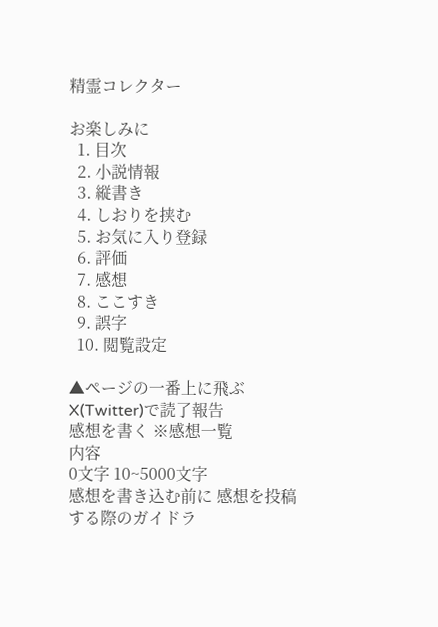精霊コレクター

お楽しみに
  1. 目次
  2. 小説情報
  3. 縦書き
  4. しおりを挟む
  5. お気に入り登録
  6. 評価
  7. 感想
  8. ここすき
  9. 誤字
  10. 閲覧設定

▲ページの一番上に飛ぶ
X(Twitter)で読了報告
感想を書く ※感想一覧
内容
0文字 10~5000文字
感想を書き込む前に 感想を投稿する際のガイドラ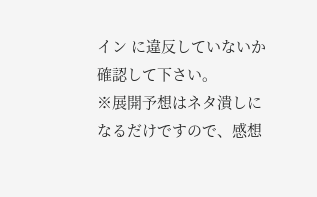イン に違反していないか確認して下さい。
※展開予想はネタ潰しになるだけですので、感想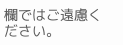欄ではご遠慮ください。